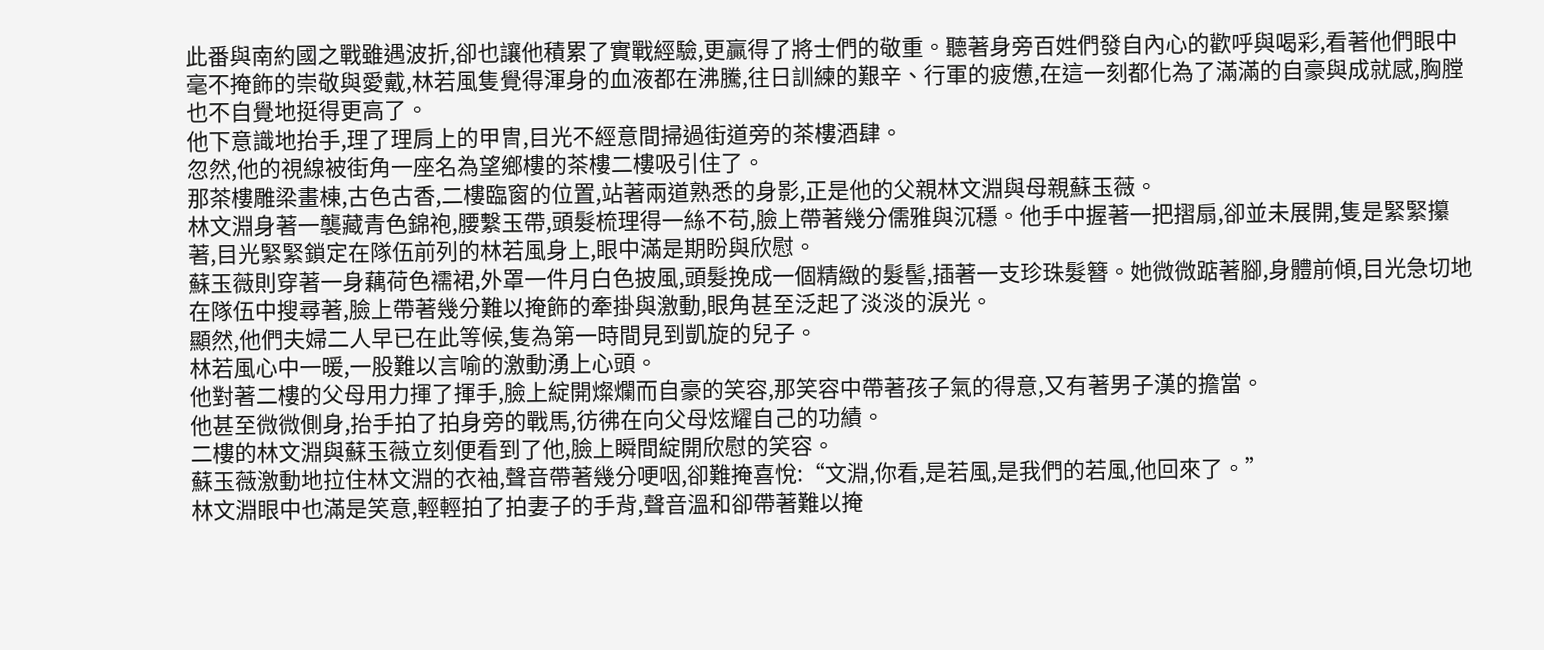此番與南約國之戰雖遇波折,卻也讓他積累了實戰經驗,更贏得了將士們的敬重。聽著身旁百姓們發自內心的歡呼與喝彩,看著他們眼中毫不掩飾的崇敬與愛戴,林若風隻覺得渾身的血液都在沸騰,往日訓練的艱辛、行軍的疲憊,在這一刻都化為了滿滿的自豪與成就感,胸膛也不自覺地挺得更高了。
他下意識地抬手,理了理肩上的甲冑,目光不經意間掃過街道旁的茶樓酒肆。
忽然,他的視線被街角一座名為望鄉樓的茶樓二樓吸引住了。
那茶樓雕梁畫棟,古色古香,二樓臨窗的位置,站著兩道熟悉的身影,正是他的父親林文淵與母親蘇玉薇。
林文淵身著一襲藏青色錦袍,腰繫玉帶,頭髮梳理得一絲不苟,臉上帶著幾分儒雅與沉穩。他手中握著一把摺扇,卻並未展開,隻是緊緊攥著,目光緊緊鎖定在隊伍前列的林若風身上,眼中滿是期盼與欣慰。
蘇玉薇則穿著一身藕荷色襦裙,外罩一件月白色披風,頭髮挽成一個精緻的髮髻,插著一支珍珠髮簪。她微微踮著腳,身體前傾,目光急切地在隊伍中搜尋著,臉上帶著幾分難以掩飾的牽掛與激動,眼角甚至泛起了淡淡的淚光。
顯然,他們夫婦二人早已在此等候,隻為第一時間見到凱旋的兒子。
林若風心中一暖,一股難以言喻的激動湧上心頭。
他對著二樓的父母用力揮了揮手,臉上綻開燦爛而自豪的笑容,那笑容中帶著孩子氣的得意,又有著男子漢的擔當。
他甚至微微側身,抬手拍了拍身旁的戰馬,彷彿在向父母炫耀自己的功績。
二樓的林文淵與蘇玉薇立刻便看到了他,臉上瞬間綻開欣慰的笑容。
蘇玉薇激動地拉住林文淵的衣袖,聲音帶著幾分哽咽,卻難掩喜悅:“文淵,你看,是若風,是我們的若風,他回來了。”
林文淵眼中也滿是笑意,輕輕拍了拍妻子的手背,聲音溫和卻帶著難以掩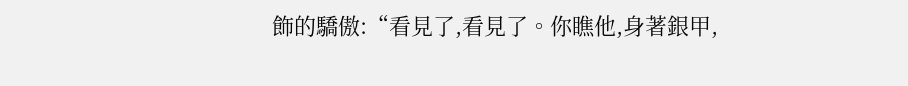飾的驕傲:“看見了,看見了。你瞧他,身著銀甲,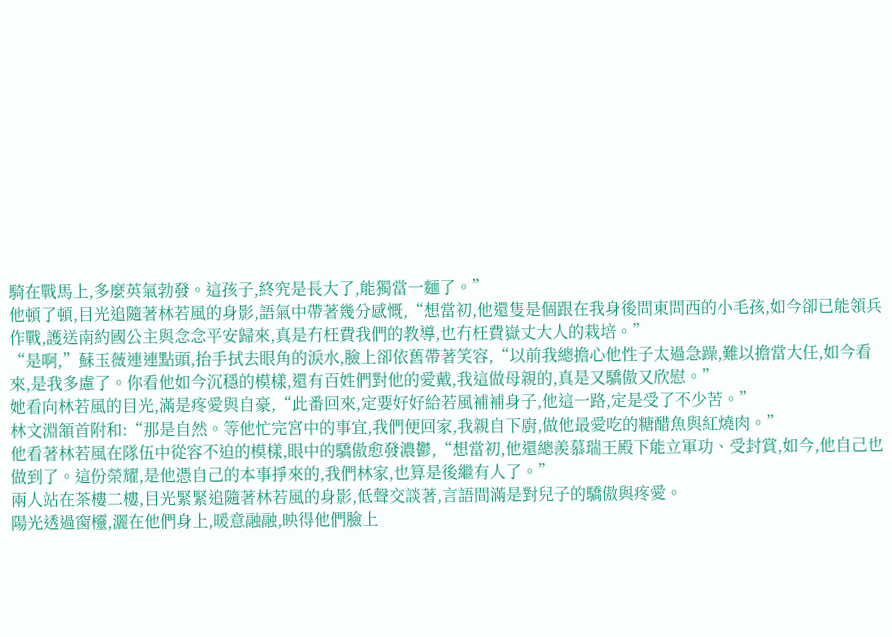騎在戰馬上,多麼英氣勃發。這孩子,終究是長大了,能獨當一麵了。”
他頓了頓,目光追隨著林若風的身影,語氣中帶著幾分感慨,“想當初,他還隻是個跟在我身後問東問西的小毛孩,如今卻已能領兵作戰,護送南約國公主與念念平安歸來,真是冇枉費我們的教導,也冇枉費嶽丈大人的栽培。”
“是啊,”蘇玉薇連連點頭,抬手拭去眼角的淚水,臉上卻依舊帶著笑容,“以前我總擔心他性子太過急躁,難以擔當大任,如今看來,是我多慮了。你看他如今沉穩的模樣,還有百姓們對他的愛戴,我這做母親的,真是又驕傲又欣慰。”
她看向林若風的目光,滿是疼愛與自豪,“此番回來,定要好好給若風補補身子,他這一路,定是受了不少苦。”
林文淵頷首附和:“那是自然。等他忙完宮中的事宜,我們便回家,我親自下廚,做他最愛吃的糖醋魚與紅燒肉。”
他看著林若風在隊伍中從容不迫的模樣,眼中的驕傲愈發濃鬱,“想當初,他還總羨慕瑞王殿下能立軍功、受封賞,如今,他自己也做到了。這份榮耀,是他憑自己的本事掙來的,我們林家,也算是後繼有人了。”
兩人站在茶樓二樓,目光緊緊追隨著林若風的身影,低聲交談著,言語間滿是對兒子的驕傲與疼愛。
陽光透過窗欞,灑在他們身上,暖意融融,映得他們臉上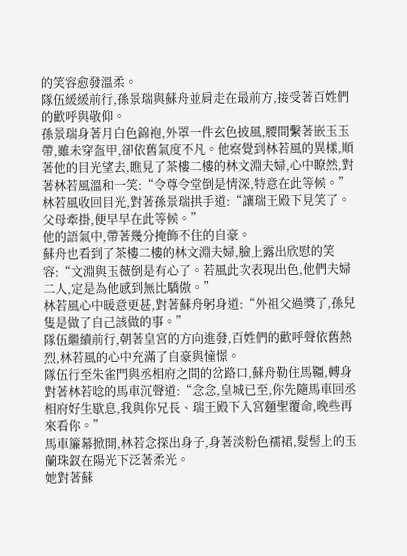的笑容愈發溫柔。
隊伍緩緩前行,孫景瑞與蘇舟並肩走在最前方,接受著百姓們的歡呼與敬仰。
孫景瑞身著月白色錦袍,外罩一件玄色披風,腰間繫著嵌玉玉帶,雖未穿盔甲,卻依舊氣度不凡。他察覺到林若風的異樣,順著他的目光望去,瞧見了茶樓二樓的林文淵夫婦,心中瞭然,對著林若風溫和一笑:“令尊令堂倒是情深,特意在此等候。”
林若風收回目光,對著孫景瑞拱手道:“讓瑞王殿下見笑了。父母牽掛,便早早在此等候。”
他的語氣中,帶著幾分掩飾不住的自豪。
蘇舟也看到了茶樓二樓的林文淵夫婦,臉上露出欣慰的笑容:“文淵與玉薇倒是有心了。若風此次表現出色,他們夫婦二人,定是為他感到無比驕傲。”
林若風心中暖意更甚,對著蘇舟躬身道:“外祖父過獎了,孫兒隻是做了自己該做的事。”
隊伍繼續前行,朝著皇宮的方向進發,百姓們的歡呼聲依舊熱烈,林若風的心中充滿了自豪與憧憬。
隊伍行至朱雀門與丞相府之間的岔路口,蘇舟勒住馬韁,轉身對著林若唸的馬車沉聲道:“念念,皇城已至,你先隨馬車回丞相府好生歇息,我與你兄長、瑞王殿下入宮麵聖覆命,晚些再來看你。”
馬車簾幕掀開,林若念探出身子,身著淡粉色襦裙,髮髻上的玉蘭珠釵在陽光下泛著柔光。
她對著蘇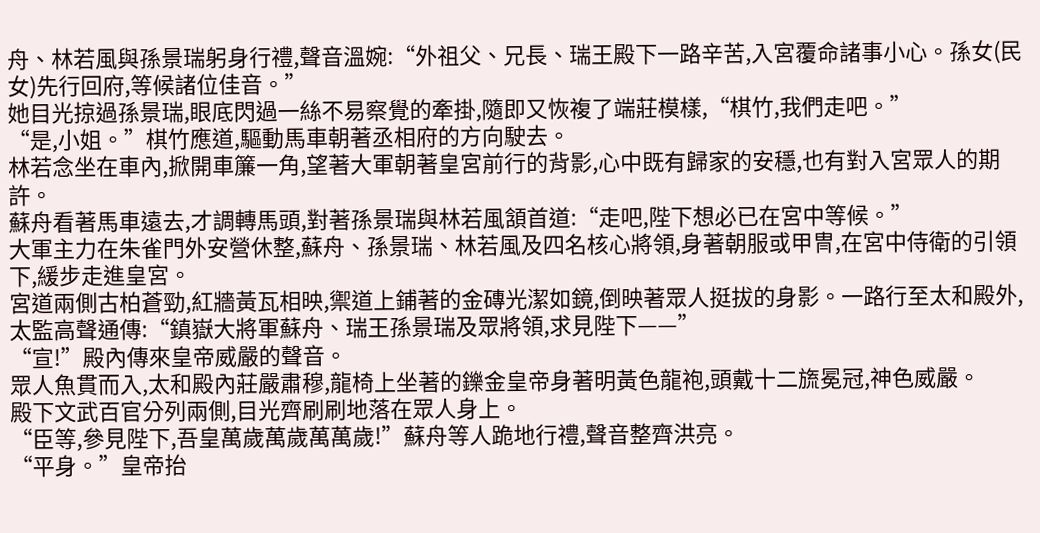舟、林若風與孫景瑞躬身行禮,聲音溫婉:“外祖父、兄長、瑞王殿下一路辛苦,入宮覆命諸事小心。孫女(民女)先行回府,等候諸位佳音。”
她目光掠過孫景瑞,眼底閃過一絲不易察覺的牽掛,隨即又恢複了端莊模樣,“棋竹,我們走吧。”
“是,小姐。”棋竹應道,驅動馬車朝著丞相府的方向駛去。
林若念坐在車內,掀開車簾一角,望著大軍朝著皇宮前行的背影,心中既有歸家的安穩,也有對入宮眾人的期許。
蘇舟看著馬車遠去,才調轉馬頭,對著孫景瑞與林若風頷首道:“走吧,陛下想必已在宮中等候。”
大軍主力在朱雀門外安營休整,蘇舟、孫景瑞、林若風及四名核心將領,身著朝服或甲冑,在宮中侍衛的引領下,緩步走進皇宮。
宮道兩側古柏蒼勁,紅牆黃瓦相映,禦道上鋪著的金磚光潔如鏡,倒映著眾人挺拔的身影。一路行至太和殿外,太監高聲通傳:“鎮嶽大將軍蘇舟、瑞王孫景瑞及眾將領,求見陛下——”
“宣!”殿內傳來皇帝威嚴的聲音。
眾人魚貫而入,太和殿內莊嚴肅穆,龍椅上坐著的鑠金皇帝身著明黃色龍袍,頭戴十二旒冕冠,神色威嚴。
殿下文武百官分列兩側,目光齊刷刷地落在眾人身上。
“臣等,參見陛下,吾皇萬歲萬歲萬萬歲!”蘇舟等人跪地行禮,聲音整齊洪亮。
“平身。”皇帝抬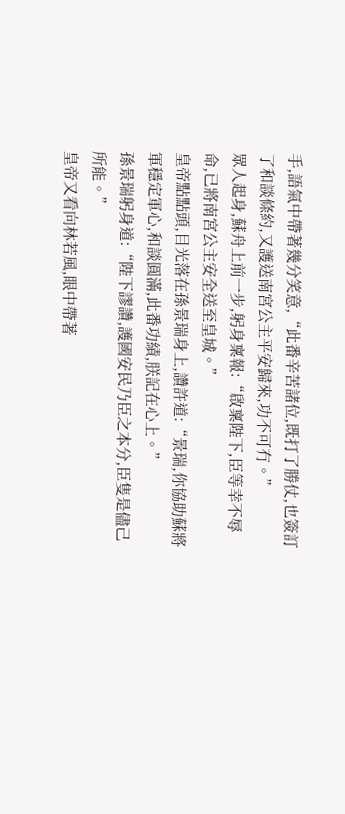手,語氣中帶著幾分笑意,“此番辛苦諸位,既打了勝仗,也簽訂了和談條約,又護送南宮公主平安歸來,功不可冇。”
眾人起身,蘇舟上前一步,躬身稟報:“啟稟陛下,臣等幸不辱命,已將南宮公主安全送至皇城。”
皇帝點點頭,目光落在孫景瑞身上,讚許道:“景瑞,你協助蘇將軍穩定軍心,和談圓滿,此番功績,朕記在心上。”
孫景瑞躬身道:“陛下謬讚,護國安民乃臣之本分,臣隻是儘己所能。”
皇帝又看向林若風,眼中帶著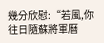幾分欣慰:“若風,你往日隨蘇將軍曆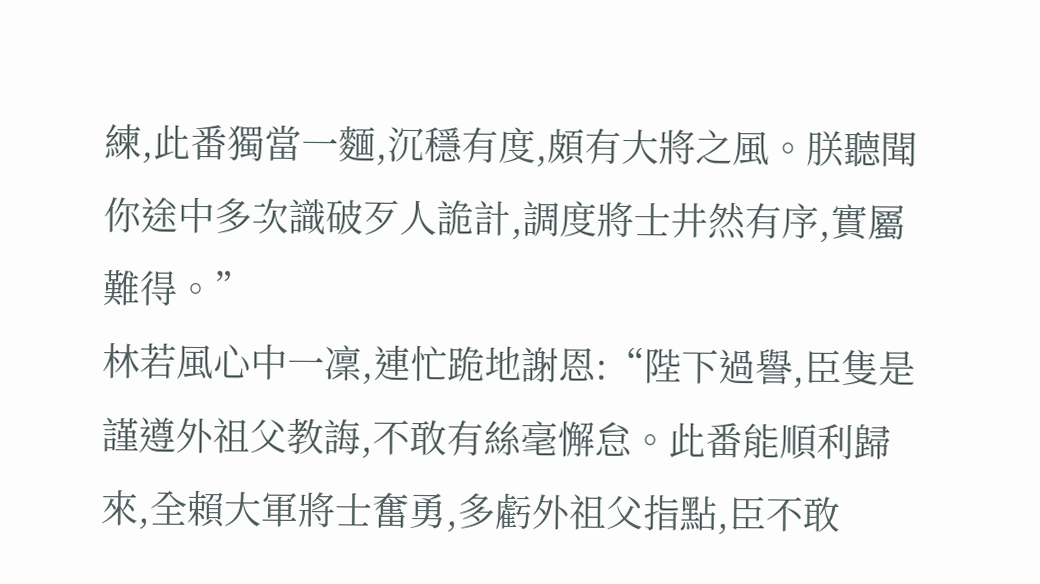練,此番獨當一麵,沉穩有度,頗有大將之風。朕聽聞你途中多次識破歹人詭計,調度將士井然有序,實屬難得。”
林若風心中一凜,連忙跪地謝恩:“陛下過譽,臣隻是謹遵外祖父教誨,不敢有絲毫懈怠。此番能順利歸來,全賴大軍將士奮勇,多虧外祖父指點,臣不敢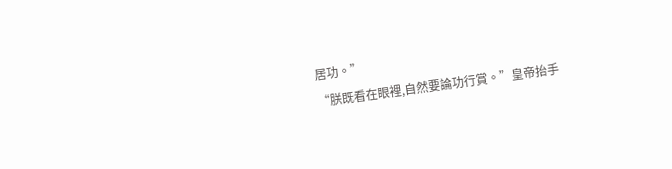居功。”
“朕既看在眼裡,自然要論功行賞。”皇帝抬手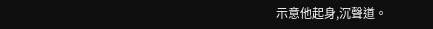示意他起身,沉聲道。